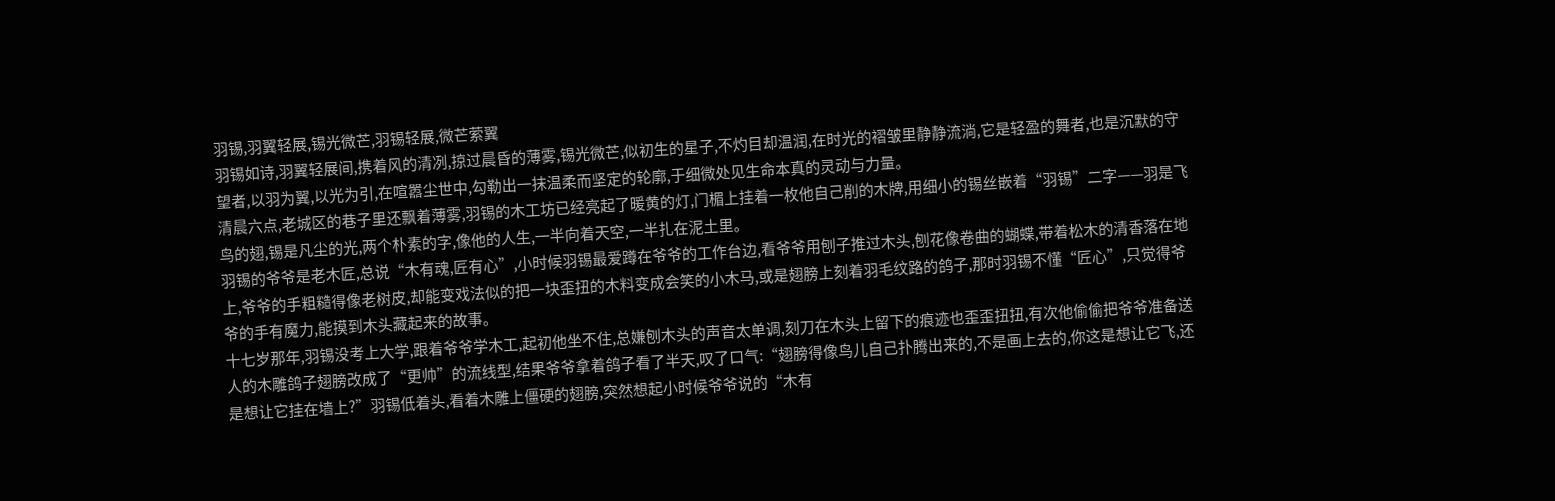羽锡,羽翼轻展,锡光微芒,羽锡轻展,微芒萦翼
羽锡如诗,羽翼轻展间,携着风的清冽,掠过晨昏的薄雾,锡光微芒,似初生的星子,不灼目却温润,在时光的褶皱里静静流淌,它是轻盈的舞者,也是沉默的守望者,以羽为翼,以光为引,在喧嚣尘世中,勾勒出一抹温柔而坚定的轮廓,于细微处见生命本真的灵动与力量。
清晨六点,老城区的巷子里还飘着薄雾,羽锡的木工坊已经亮起了暖黄的灯,门楣上挂着一枚他自己削的木牌,用细小的锡丝嵌着“羽锡”二字——羽是飞鸟的翅,锡是凡尘的光,两个朴素的字,像他的人生,一半向着天空,一半扎在泥土里。
羽锡的爷爷是老木匠,总说“木有魂,匠有心”,小时候羽锡最爱蹲在爷爷的工作台边,看爷爷用刨子推过木头,刨花像卷曲的蝴蝶,带着松木的清香落在地上,爷爷的手粗糙得像老树皮,却能变戏法似的把一块歪扭的木料变成会笑的小木马,或是翅膀上刻着羽毛纹路的鸽子,那时羽锡不懂“匠心”,只觉得爷爷的手有魔力,能摸到木头藏起来的故事。
十七岁那年,羽锡没考上大学,跟着爷爷学木工,起初他坐不住,总嫌刨木头的声音太单调,刻刀在木头上留下的痕迹也歪歪扭扭,有次他偷偷把爷爷准备送人的木雕鸽子翅膀改成了“更帅”的流线型,结果爷爷拿着鸽子看了半天,叹了口气:“翅膀得像鸟儿自己扑腾出来的,不是画上去的,你这是想让它飞,还是想让它挂在墙上?”羽锡低着头,看着木雕上僵硬的翅膀,突然想起小时候爷爷说的“木有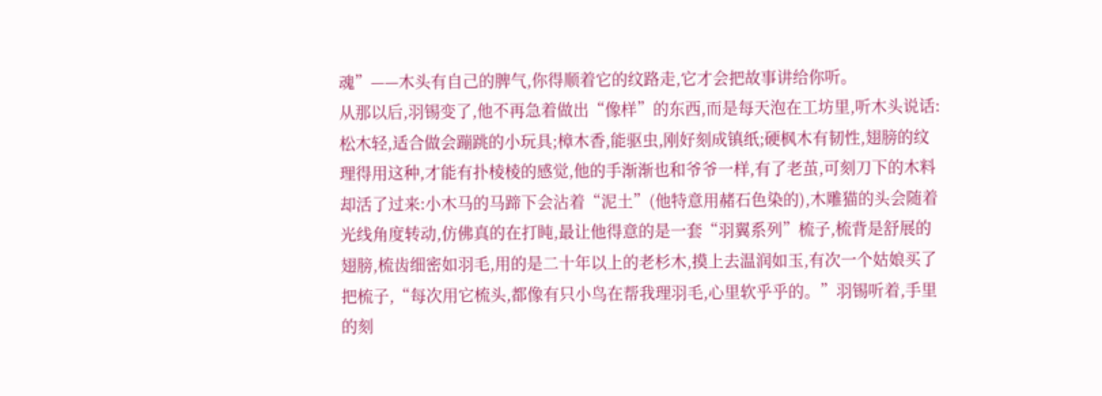魂”——木头有自己的脾气,你得顺着它的纹路走,它才会把故事讲给你听。
从那以后,羽锡变了,他不再急着做出“像样”的东西,而是每天泡在工坊里,听木头说话:松木轻,适合做会蹦跳的小玩具;樟木香,能驱虫,刚好刻成镇纸;硬枫木有韧性,翅膀的纹理得用这种,才能有扑棱棱的感觉,他的手渐渐也和爷爷一样,有了老茧,可刻刀下的木料却活了过来:小木马的马蹄下会沾着“泥土”(他特意用赭石色染的),木雕猫的头会随着光线角度转动,仿佛真的在打盹,最让他得意的是一套“羽翼系列”梳子,梳背是舒展的翅膀,梳齿细密如羽毛,用的是二十年以上的老杉木,摸上去温润如玉,有次一个姑娘买了把梳子,“每次用它梳头,都像有只小鸟在帮我理羽毛,心里软乎乎的。”羽锡听着,手里的刻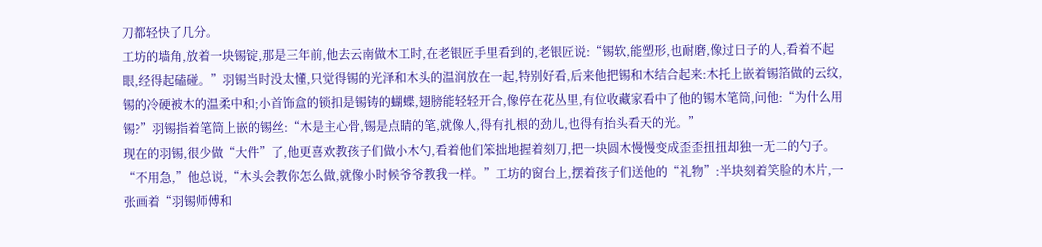刀都轻快了几分。
工坊的墙角,放着一块锡锭,那是三年前,他去云南做木工时,在老银匠手里看到的,老银匠说:“锡软,能塑形,也耐磨,像过日子的人,看着不起眼,经得起磕碰。”羽锡当时没太懂,只觉得锡的光泽和木头的温润放在一起,特别好看,后来他把锡和木结合起来:木托上嵌着锡箔做的云纹,锡的冷硬被木的温柔中和;小首饰盒的锁扣是锡铸的蝴蝶,翅膀能轻轻开合,像停在花丛里,有位收藏家看中了他的锡木笔筒,问他:“为什么用锡?”羽锡指着笔筒上嵌的锡丝:“木是主心骨,锡是点睛的笔,就像人,得有扎根的劲儿,也得有抬头看天的光。”
现在的羽锡,很少做“大件”了,他更喜欢教孩子们做小木勺,看着他们笨拙地握着刻刀,把一块圆木慢慢变成歪歪扭扭却独一无二的勺子。“不用急,”他总说,“木头会教你怎么做,就像小时候爷爷教我一样。”工坊的窗台上,摆着孩子们送他的“礼物”:半块刻着笑脸的木片,一张画着“羽锡师傅和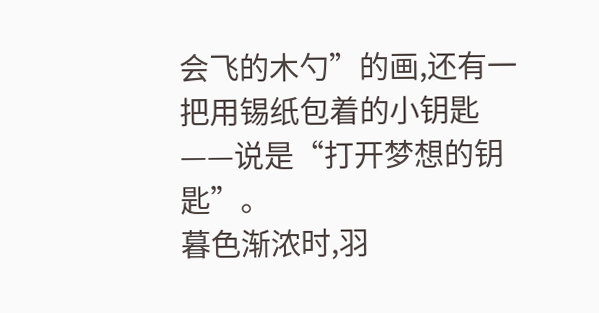会飞的木勺”的画,还有一把用锡纸包着的小钥匙——说是“打开梦想的钥匙”。
暮色渐浓时,羽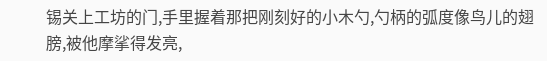锡关上工坊的门,手里握着那把刚刻好的小木勺,勺柄的弧度像鸟儿的翅膀,被他摩挲得发亮,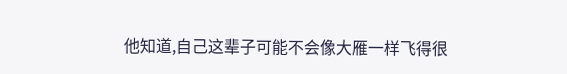他知道,自己这辈子可能不会像大雁一样飞得很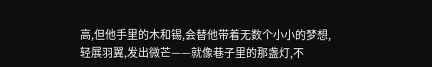高,但他手里的木和锡,会替他带着无数个小小的梦想,轻展羽翼,发出微芒——就像巷子里的那盏灯,不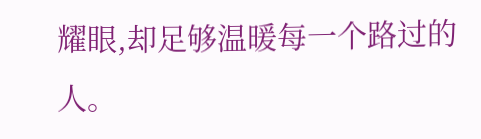耀眼,却足够温暖每一个路过的人。